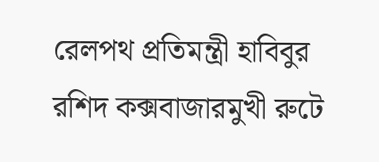রেলপথ প্রতিমন্ত্রী হাবিবুর রশিদ কক্সবাজারমুখী রুটে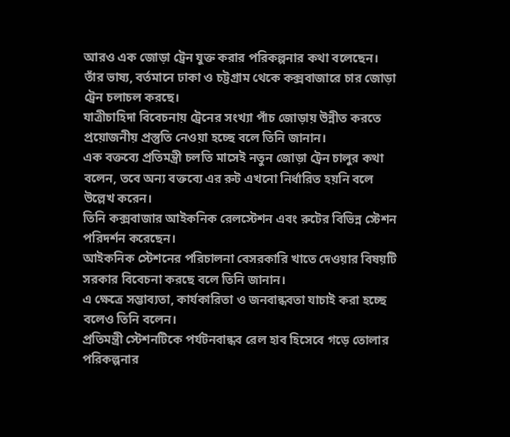আরও এক জোড়া ট্রেন যুক্ত করার পরিকল্পনার কথা বলেছেন।
তাঁর ভাষ্য, বর্তমানে ঢাকা ও চট্টগ্রাম থেকে কক্সবাজারে চার জোড়া ট্রেন চলাচল করছে।
যাত্রীচাহিদা বিবেচনায় ট্রেনের সংখ্যা পাঁচ জোড়ায় উন্নীত করতে প্রয়োজনীয় প্রস্তুতি নেওয়া হচ্ছে বলে তিনি জানান।
এক বক্তব্যে প্রতিমন্ত্রী চলতি মাসেই নতুন জোড়া ট্রেন চালুর কথা বলেন, তবে অন্য বক্তব্যে এর রুট এখনো নির্ধারিত হয়নি বলে উল্লেখ করেন।
তিনি কক্সবাজার আইকনিক রেলস্টেশন এবং রুটের বিভিন্ন স্টেশন পরিদর্শন করেছেন।
আইকনিক স্টেশনের পরিচালনা বেসরকারি খাতে দেওয়ার বিষয়টি সরকার বিবেচনা করছে বলে তিনি জানান।
এ ক্ষেত্রে সম্ভাব্যতা, কার্যকারিতা ও জনবান্ধবতা যাচাই করা হচ্ছে বলেও তিনি বলেন।
প্রতিমন্ত্রী স্টেশনটিকে পর্যটনবান্ধব রেল হাব হিসেবে গড়ে তোলার পরিকল্পনার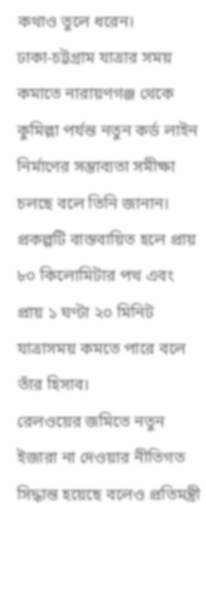কথাও তুলে ধরেন।
ঢাকা-চট্টগ্রাম যাত্রার সময় কমাতে নারায়ণগঞ্জ থেকে কুমিল্লা পর্যন্ত নতুন কর্ড লাইন নির্মাণের সম্ভাব্যতা সমীক্ষা চলছে বলে তিনি জানান।
প্রকল্পটি বাস্তবায়িত হলে প্রায় ৮০ কিলোমিটার পথ এবং প্রায় ১ ঘণ্টা ২০ মিনিট যাত্রাসময় কমতে পারে বলে তাঁর হিসাব।
রেলওয়ের জমিতে নতুন ইজারা না দেওয়ার নীতিগত সিদ্ধান্ত হয়েছে বলেও প্রতিমন্ত্রী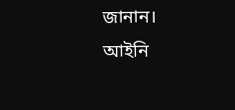জানান।
আইনি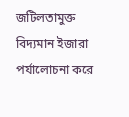জটিলতামুক্ত বিদ্যমান ইজারা পর্যালোচনা করে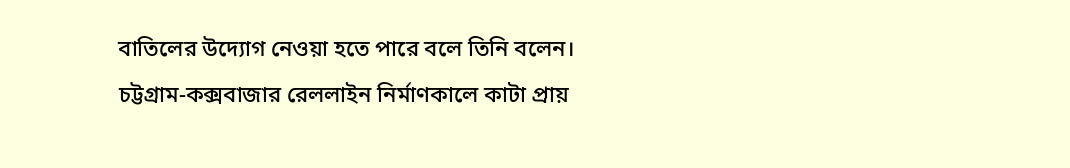বাতিলের উদ্যোগ নেওয়া হতে পারে বলে তিনি বলেন।
চট্টগ্রাম-কক্সবাজার রেললাইন নির্মাণকালে কাটা প্রায়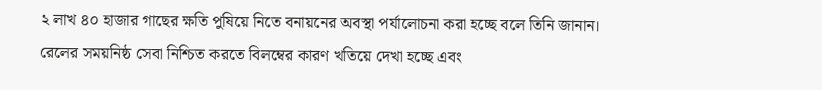২ লাখ ৪০ হাজার গাছের ক্ষতি পুষিয়ে নিতে বনায়নের অবস্থা পর্যালোচনা করা হচ্ছে বলে তিনি জানান।
রেলের সময়নিষ্ঠ সেবা নিশ্চিত করতে বিলম্বের কারণ খতিয়ে দেখা হচ্ছে এবং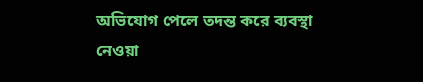অভিযোগ পেলে তদন্ত করে ব্যবস্থা নেওয়া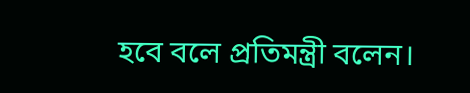হবে বলে প্রতিমন্ত্রী বলেন।